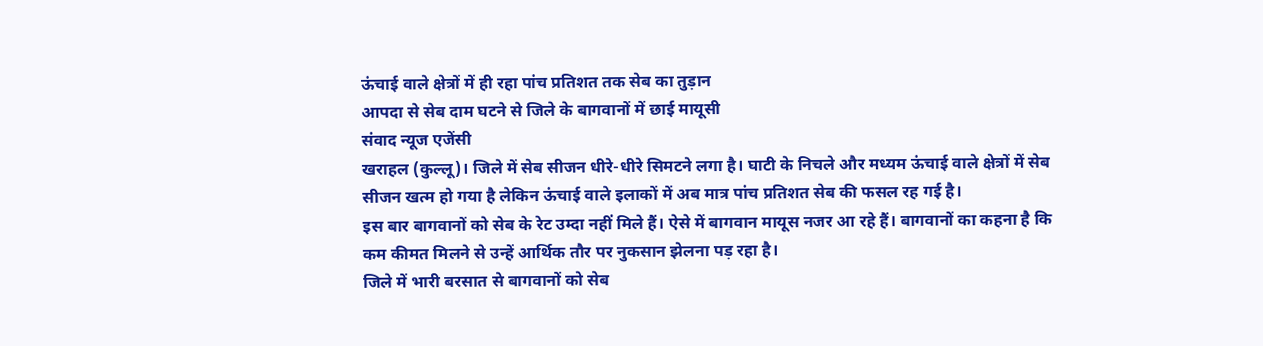ऊंचाई वाले क्षेत्रों में ही रहा पांच प्रतिशत तक सेब का तुड़ान
आपदा से सेब दाम घटने से जिले के बागवानों में छाई मायूसी
संवाद न्यूज एजेंसी
खराहल (कुल्लू)। जिले में सेब सीजन धीरे-धीरे सिमटने लगा है। घाटी के निचले और मध्यम ऊंचाई वाले क्षेत्रों में सेब सीजन खत्म हो गया है लेकिन ऊंचाई वाले इलाकों में अब मात्र पांच प्रतिशत सेब की फसल रह गई है।
इस बार बागवानों को सेब के रेट उम्दा नहीं मिले हैं। ऐसे में बागवान मायूस नजर आ रहे हैं। बागवानों का कहना है कि कम कीमत मिलने से उन्हें आर्थिक तौर पर नुकसान झेलना पड़ रहा है।
जिले में भारी बरसात से बागवानों को सेब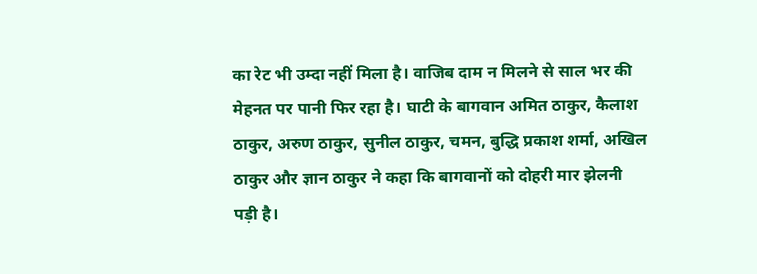का रेट भी उम्दा नहीं मिला है। वाजिब दाम न मिलने से साल भर की मेहनत पर पानी फिर रहा है। घाटी के बागवान अमित ठाकुर, कैलाश ठाकुर, अरुण ठाकुर, सुनील ठाकुर, चमन, बुद्धि प्रकाश शर्मा, अखिल ठाकुर और ज्ञान ठाकुर ने कहा कि बागवानों को दोहरी मार झेलनी पड़ी है।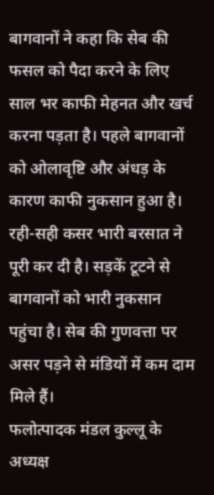बागवानों ने कहा कि सेब की फसल को पैदा करने के लिए साल भर काफी मेहनत और खर्च करना पड़ता है। पहले बागवानों को ओलावृष्टि और अंधड़ के कारण काफी नुकसान हुआ है। रही-सही कसर भारी बरसात ने पूरी कर दी है। सड़कें टूटने से बागवानों को भारी नुकसान पहुंचा है। सेब की गुणवत्ता पर असर पड़ने से मंडियों में कम दाम मिले हैं।
फलोत्पादक मंडल कुल्लू के अध्यक्ष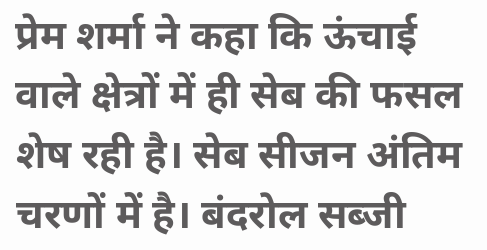प्रेम शर्मा ने कहा कि ऊंचाई वाले क्षेत्रों में ही सेब की फसल शेष रही है। सेब सीजन अंतिम चरणों में है। बंदरोल सब्जी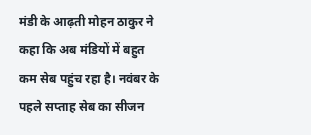मंडी के आढ़ती मोहन ठाकुर ने कहा कि अब मंडियों में बहुत कम सेब पहुंच रहा है। नवंबर के पहले सप्ताह सेब का सीजन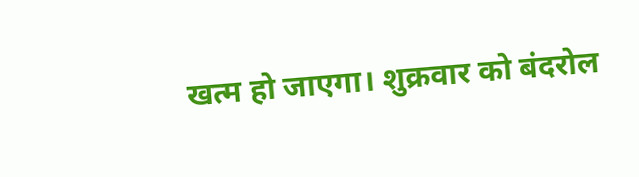खत्म हो जाएगा। शुक्रवार को बंदरोल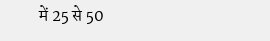में 25 से 50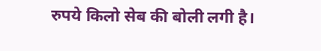रुपये किलो सेब की बोली लगी है।